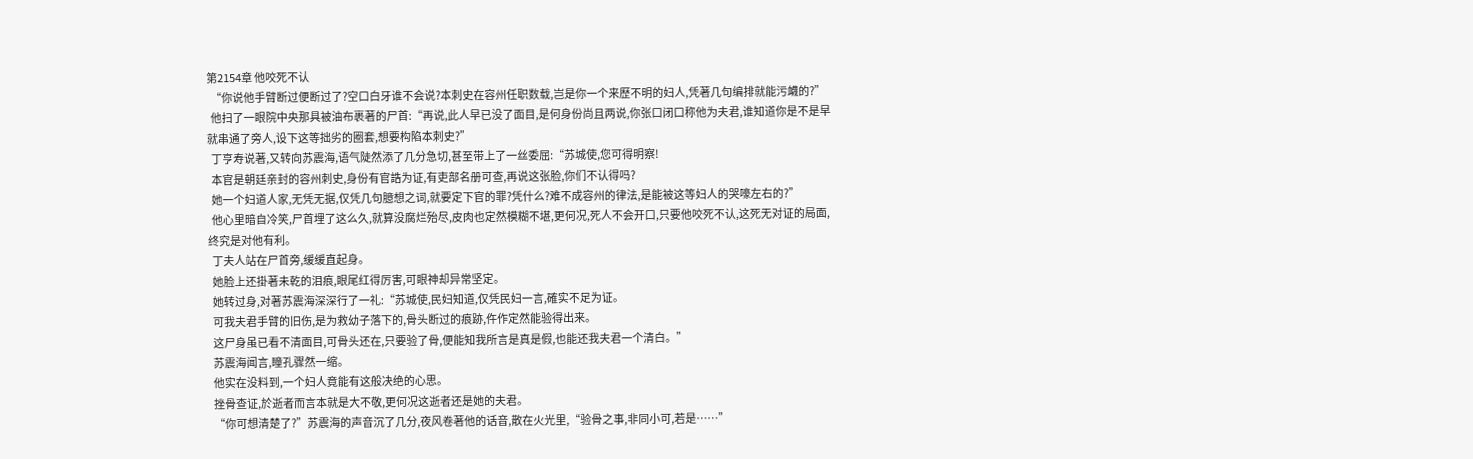第2154章 他咬死不认
  “你说他手臂断过便断过了?空口白牙谁不会说?本刺史在容州任职数载,岂是你一个来歷不明的妇人,凭著几句编排就能污衊的?”
  他扫了一眼院中央那具被油布裹著的尸首:“再说,此人早已没了面目,是何身份尚且两说,你张口闭口称他为夫君,谁知道你是不是早就串通了旁人,设下这等拙劣的圈套,想要构陷本刺史?”
  丁亨寿说著,又转向苏震海,语气陡然添了几分急切,甚至带上了一丝委屈:“苏城使,您可得明察!
  本官是朝廷亲封的容州刺史,身份有官誥为证,有吏部名册可查,再说这张脸,你们不认得吗?
  她一个妇道人家,无凭无据,仅凭几句臆想之词,就要定下官的罪?凭什么?难不成容州的律法,是能被这等妇人的哭嚎左右的?”
  他心里暗自冷笑,尸首埋了这么久,就算没腐烂殆尽,皮肉也定然模糊不堪,更何况,死人不会开口,只要他咬死不认,这死无对证的局面,终究是对他有利。
  丁夫人站在尸首旁,缓缓直起身。
  她脸上还掛著未乾的泪痕,眼尾红得厉害,可眼神却异常坚定。
  她转过身,对著苏震海深深行了一礼:“苏城使,民妇知道,仅凭民妇一言,確实不足为证。
  可我夫君手臂的旧伤,是为救幼子落下的,骨头断过的痕跡,仵作定然能验得出来。
  这尸身虽已看不清面目,可骨头还在,只要验了骨,便能知我所言是真是假,也能还我夫君一个清白。”
  苏震海闻言,瞳孔骤然一缩。
  他实在没料到,一个妇人竟能有这般决绝的心思。
  挫骨查证,於逝者而言本就是大不敬,更何况这逝者还是她的夫君。
  “你可想清楚了?”苏震海的声音沉了几分,夜风卷著他的话音,散在火光里,“验骨之事,非同小可,若是……”